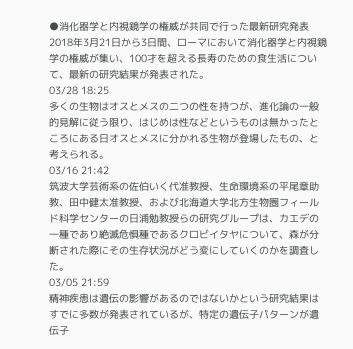●消化器学と内視鏡学の権威が共同で行った最新研究発表
2018年3月21日から3日間、ローマにおいて消化器学と内視鏡学の権威が集い、100才を超える長寿のための食生活について、最新の研究結果が発表された。
03/28 18:25
多くの生物はオスとメスの二つの性を持つが、進化論の一般的見解に従う限り、はじめは性などというものは無かったところにある日オスとメスに分かれる生物が登場したもの、と考えられる。
03/16 21:42
筑波大学芸術系の佐伯いく代准教授、生命環境系の平尾章助教、田中健太准教授、および北海道大学北方生物圏フィールド科学センターの日浦勉教授らの研究グループは、カエデの一種であり絶滅危惧種であるクロビイタヤについて、森が分断された際にその生存状況がどう変にしていくのかを調査した。
03/05 21:59
精神疾患は遺伝の影響があるのではないかという研究結果はすでに多数が発表されているが、特定の遺伝子パターンが遺伝子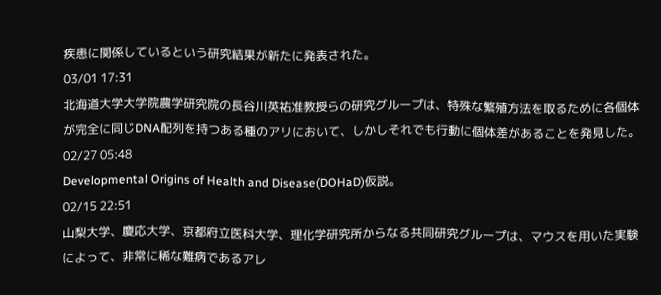疾患に関係しているという研究結果が新たに発表された。
03/01 17:31
北海道大学大学院農学研究院の長谷川英祐准教授らの研究グループは、特殊な繁殖方法を取るために各個体が完全に同じDNA配列を持つある種のアリにおいて、しかしそれでも行動に個体差があることを発見した。
02/27 05:48
Developmental Origins of Health and Disease(DOHaD)仮説。
02/15 22:51
山梨大学、慶応大学、京都府立医科大学、理化学研究所からなる共同研究グループは、マウスを用いた実験によって、非常に稀な難病であるアレ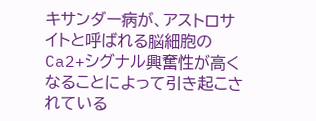キサンダー病が、アストロサイトと呼ばれる脳細胞のCa2+シグナル興奮性が高くなることによって引き起こされている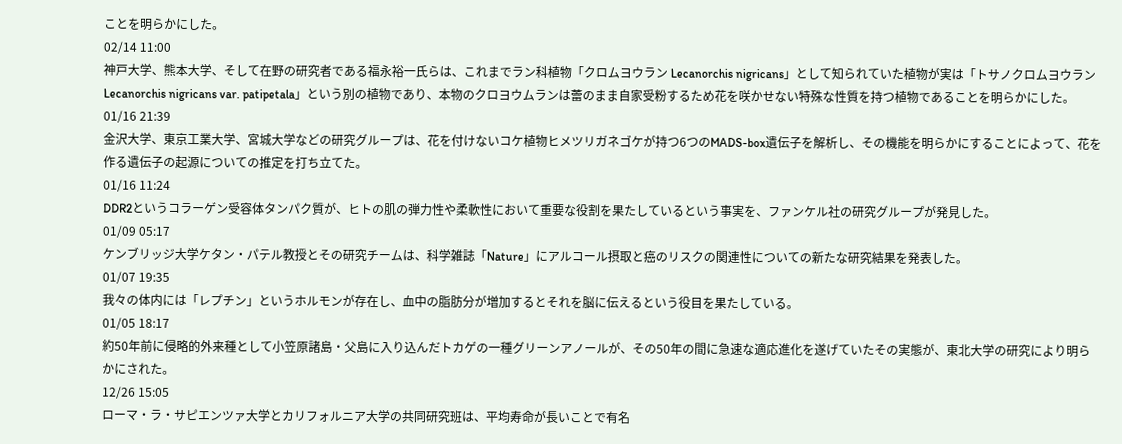ことを明らかにした。
02/14 11:00
神戸大学、熊本大学、そして在野の研究者である福永裕一氏らは、これまでラン科植物「クロムヨウラン Lecanorchis nigricans」として知られていた植物が実は「トサノクロムヨウラン Lecanorchis nigricans var. patipetala」という別の植物であり、本物のクロヨウムランは蕾のまま自家受粉するため花を咲かせない特殊な性質を持つ植物であることを明らかにした。
01/16 21:39
金沢大学、東京工業大学、宮城大学などの研究グループは、花を付けないコケ植物ヒメツリガネゴケが持つ6つのMADS-box遺伝子を解析し、その機能を明らかにすることによって、花を作る遺伝子の起源についての推定を打ち立てた。
01/16 11:24
DDR2というコラーゲン受容体タンパク質が、ヒトの肌の弾力性や柔軟性において重要な役割を果たしているという事実を、ファンケル社の研究グループが発見した。
01/09 05:17
ケンブリッジ大学ケタン・パテル教授とその研究チームは、科学雑誌「Nature」にアルコール摂取と癌のリスクの関連性についての新たな研究結果を発表した。
01/07 19:35
我々の体内には「レプチン」というホルモンが存在し、血中の脂肪分が増加するとそれを脳に伝えるという役目を果たしている。
01/05 18:17
約50年前に侵略的外来種として小笠原諸島・父島に入り込んだトカゲの一種グリーンアノールが、その50年の間に急速な適応進化を遂げていたその実態が、東北大学の研究により明らかにされた。
12/26 15:05
ローマ・ラ・サピエンツァ大学とカリフォルニア大学の共同研究班は、平均寿命が長いことで有名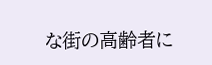な街の高齢者に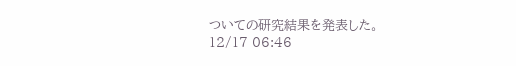ついての研究結果を発表した。
12/17 06:46